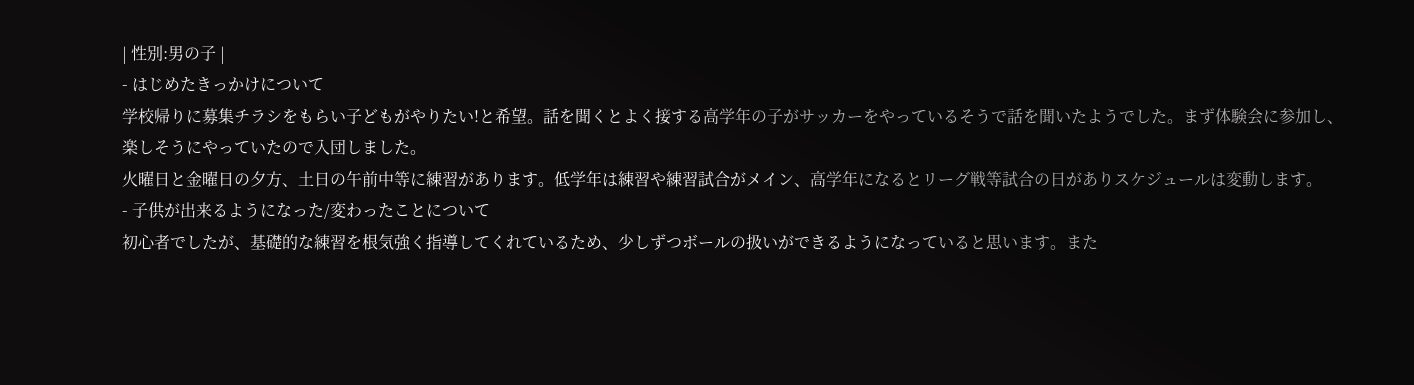| 性別:男の子 |
- はじめたきっかけについて
学校帰りに募集チラシをもらい子どもがやりたい!と希望。話を聞くとよく接する高学年の子がサッカーをやっているそうで話を聞いたようでした。まず体験会に参加し、楽しそうにやっていたので入団しました。
火曜日と金曜日の夕方、土日の午前中等に練習があります。低学年は練習や練習試合がメイン、高学年になるとリーグ戦等試合の日がありスケジュールは変動します。
- 子供が出来るようになった/変わったことについて
初心者でしたが、基礎的な練習を根気強く指導してくれているため、少しずつボールの扱いができるようになっていると思います。また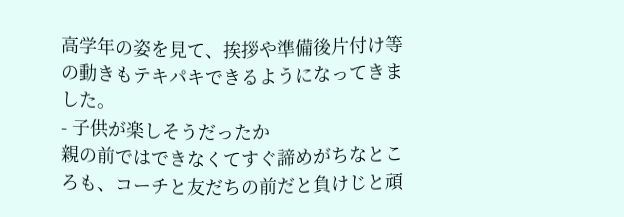高学年の姿を見て、挨拶や準備後片付け等の動きもテキパキできるようになってきました。
- 子供が楽しそうだったか
親の前ではできなくてすぐ諦めがちなところも、コーチと友だちの前だと負けじと頑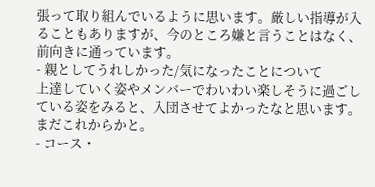張って取り組んでいるように思います。厳しい指導が入ることもありますが、今のところ嫌と言うことはなく、前向きに通っています。
- 親としてうれしかった/気になったことについて
上達していく姿やメンバーでわいわい楽しそうに過ごしている姿をみると、入団させてよかったなと思います。まだこれからかと。
- コース・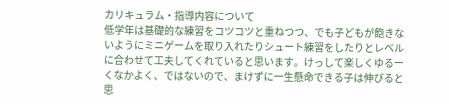カリキュラム・指導内容について
低学年は基礎的な練習をコツコツと重ねつつ、でも子どもが飽きないようにミニゲームを取り入れたりシュート練習をしたりとレベルに合わせて工夫してくれていると思います。けっして楽しくゆるーくなかよく、ではないので、まけずに一生懸命できる子は伸びると思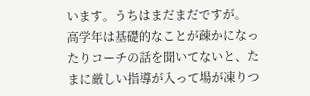います。うちはまだまだですが。
高学年は基礎的なことが疎かになったりコーチの話を聞いてないと、たまに厳しい指導が入って場が凍りつ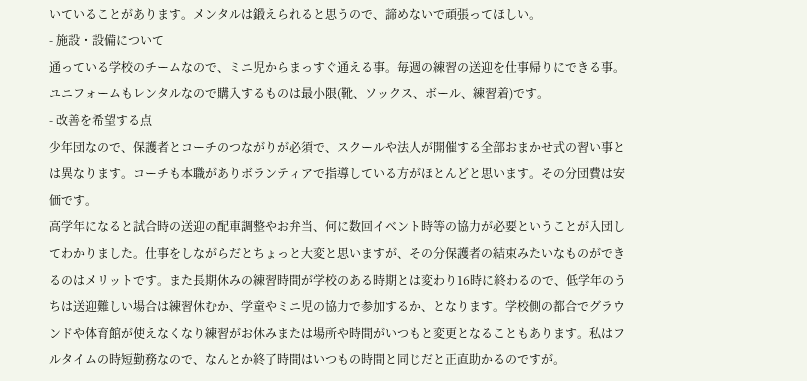いていることがあります。メンタルは鍛えられると思うので、諦めないで頑張ってほしい。
- 施設・設備について
通っている学校のチームなので、ミニ児からまっすぐ通える事。毎週の練習の送迎を仕事帰りにできる事。ユニフォームもレンタルなので購入するものは最小限(靴、ソックス、ボール、練習着)です。
- 改善を希望する点
少年団なので、保護者とコーチのつながりが必須で、スクールや法人が開催する全部おまかせ式の習い事とは異なります。コーチも本職がありボランティアで指導している方がほとんどと思います。その分団費は安価です。
高学年になると試合時の送迎の配車調整やお弁当、何に数回イベント時等の協力が必要ということが入団してわかりました。仕事をしながらだとちょっと大変と思いますが、その分保護者の結束みたいなものができるのはメリットです。また長期休みの練習時間が学校のある時期とは変わり16時に終わるので、低学年のうちは送迎難しい場合は練習休むか、学童やミニ児の協力で参加するか、となります。学校側の都合でグラウンドや体育館が使えなくなり練習がお休みまたは場所や時間がいつもと変更となることもあります。私はフルタイムの時短勤務なので、なんとか終了時間はいつもの時間と同じだと正直助かるのですが。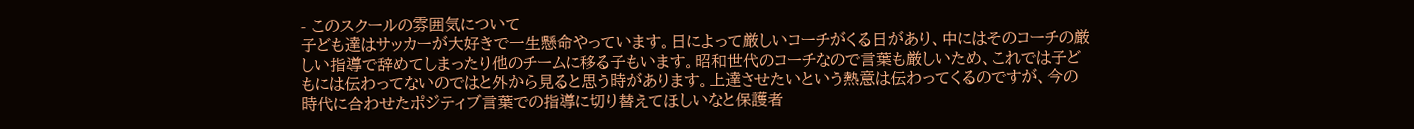- このスクールの雰囲気について
子ども達はサッカーが大好きで一生懸命やっています。日によって厳しいコーチがくる日があり、中にはそのコーチの厳しい指導で辞めてしまったり他のチームに移る子もいます。昭和世代のコーチなので言葉も厳しいため、これでは子どもには伝わってないのではと外から見ると思う時があります。上達させたいという熱意は伝わってくるのですが、今の時代に合わせたポジティブ言葉での指導に切り替えてほしいなと保護者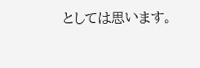としては思います。